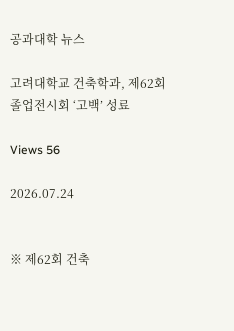공과대학 뉴스

고려대학교 건축학과, 제62회 졸업전시회 ‘고백’ 성료

Views 56

2026.07.24


※ 제62회 건축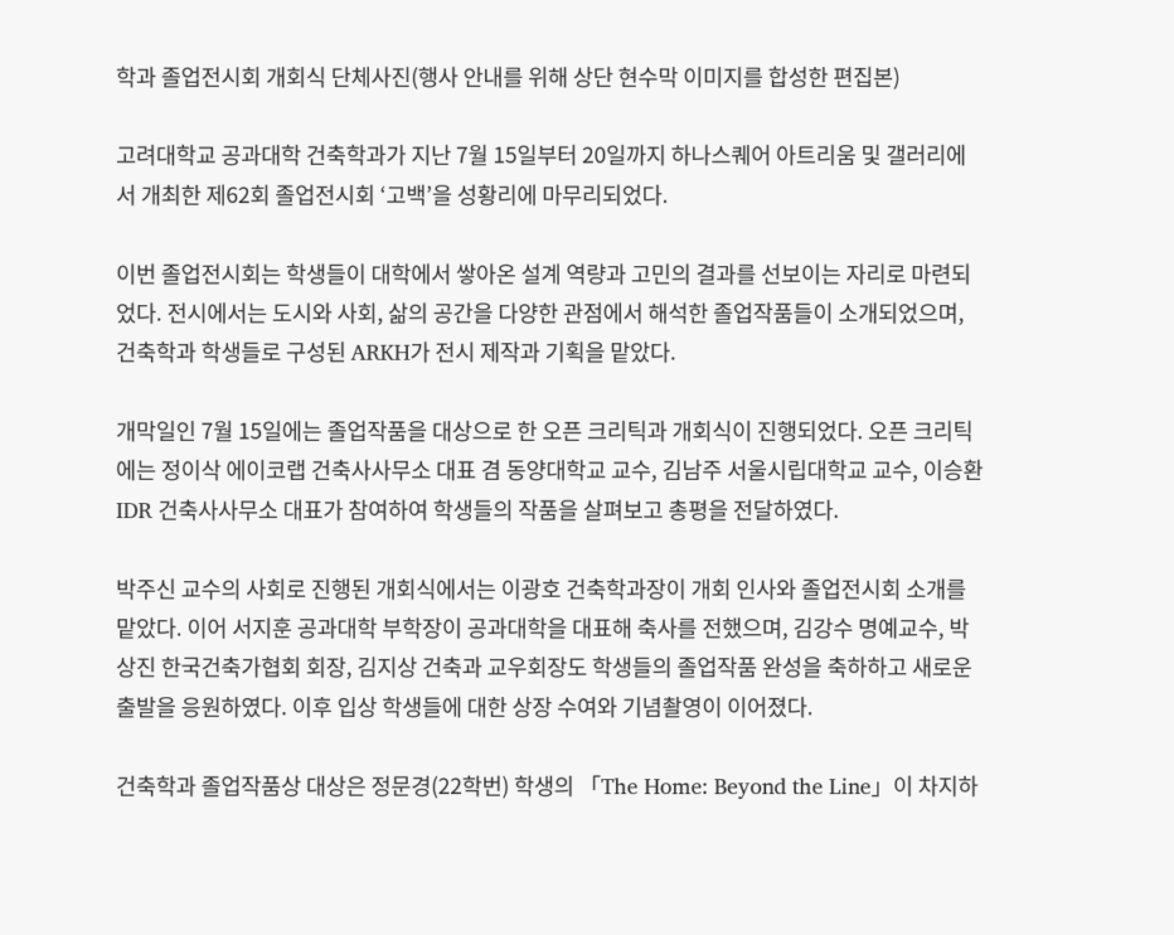학과 졸업전시회 개회식 단체사진(행사 안내를 위해 상단 현수막 이미지를 합성한 편집본)

고려대학교 공과대학 건축학과가 지난 7월 15일부터 20일까지 하나스퀘어 아트리움 및 갤러리에서 개최한 제62회 졸업전시회 ‘고백’을 성황리에 마무리되었다.

이번 졸업전시회는 학생들이 대학에서 쌓아온 설계 역량과 고민의 결과를 선보이는 자리로 마련되었다. 전시에서는 도시와 사회, 삶의 공간을 다양한 관점에서 해석한 졸업작품들이 소개되었으며, 건축학과 학생들로 구성된 ARKH가 전시 제작과 기획을 맡았다.

개막일인 7월 15일에는 졸업작품을 대상으로 한 오픈 크리틱과 개회식이 진행되었다. 오픈 크리틱에는 정이삭 에이코랩 건축사사무소 대표 겸 동양대학교 교수, 김남주 서울시립대학교 교수, 이승환 IDR 건축사사무소 대표가 참여하여 학생들의 작품을 살펴보고 총평을 전달하였다.

박주신 교수의 사회로 진행된 개회식에서는 이광호 건축학과장이 개회 인사와 졸업전시회 소개를 맡았다. 이어 서지훈 공과대학 부학장이 공과대학을 대표해 축사를 전했으며, 김강수 명예교수, 박상진 한국건축가협회 회장, 김지상 건축과 교우회장도 학생들의 졸업작품 완성을 축하하고 새로운 출발을 응원하였다. 이후 입상 학생들에 대한 상장 수여와 기념촬영이 이어졌다.

건축학과 졸업작품상 대상은 정문경(22학번) 학생의 「The Home: Beyond the Line」이 차지하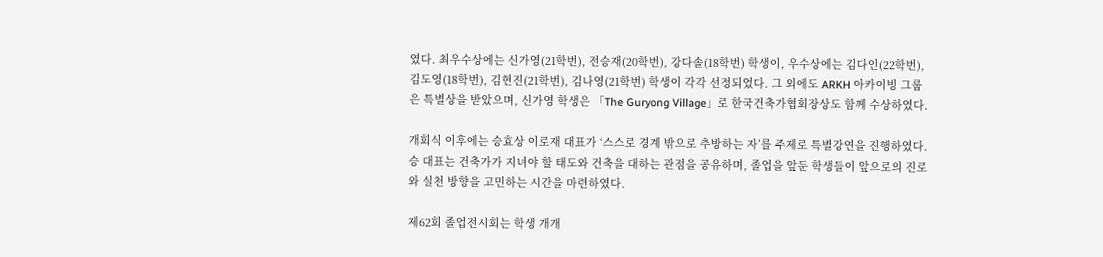였다. 최우수상에는 신가영(21학번), 전승재(20학번), 강다솔(18학번) 학생이, 우수상에는 김다인(22학번), 김도영(18학번), 김현진(21학번), 김나영(21학번) 학생이 각각 선정되었다. 그 외에도 ARKH 아카이빙 그룹은 특별상을 받았으며, 신가영 학생은 「The Guryong Village」로 한국건축가협회장상도 함께 수상하였다.

개회식 이후에는 승효상 이로재 대표가 ‘스스로 경계 밖으로 추방하는 자’를 주제로 특별강연을 진행하였다. 승 대표는 건축가가 지녀야 할 태도와 건축을 대하는 관점을 공유하며, 졸업을 앞둔 학생들이 앞으로의 진로와 실천 방향을 고민하는 시간을 마련하였다.

제62회 졸업전시회는 학생 개개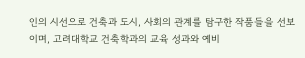인의 시선으로 건축과 도시, 사회의 관계를 탐구한 작품들을 선보이며, 고려대학교 건축학과의 교육 성과와 예비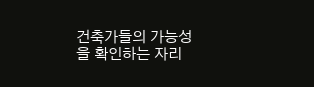건축가들의 가능성을 확인하는 자리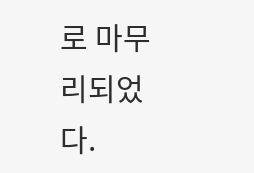로 마무리되었다.